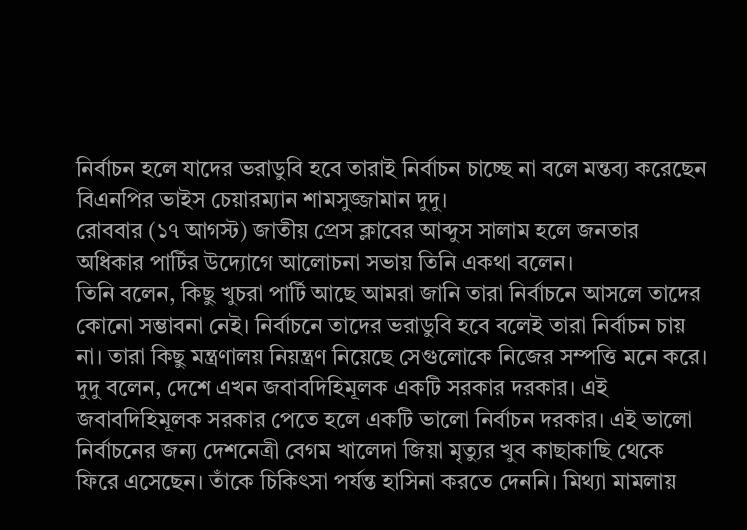নির্বাচন হলে যাদের ভরাডুবি হবে তারাই নির্বাচন চাচ্ছে না বলে মন্তব্য করেছেন বিএনপির ভাইস চেয়ারম্যান শামসুজ্জামান দুদু।
রোববার (১৭ আগস্ট) জাতীয় প্রেস ক্লাবের আব্দুস সালাম হলে জনতার অধিকার পার্টির উদ্যোগে আলোচনা সভায় তিনি একথা বলেন।
তিনি বলেন, কিছু খুচরা পার্টি আছে আমরা জানি তারা নির্বাচনে আসলে তাদের কোনো সম্ভাবনা নেই। নির্বাচনে তাদের ভরাডুবি হবে বলেই তারা নির্বাচন চায় না। তারা কিছু মন্ত্রণালয় নিয়ন্ত্রণ নিয়েছে সেগুলোকে নিজের সম্পত্তি মনে করে।
দুদু বলেন, দেশে এখন জবাবদিহিমূলক একটি সরকার দরকার। এই জবাবদিহিমূলক সরকার পেতে হলে একটি ভালো নির্বাচন দরকার। এই ভালো নির্বাচনের জন্য দেশনেত্রী বেগম খালেদা জিয়া মৃত্যুর খুব কাছাকাছি থেকে ফিরে এসেছেন। তাঁকে চিকিৎসা পর্যন্ত হাসিনা করতে দেননি। মিথ্যা মামলায়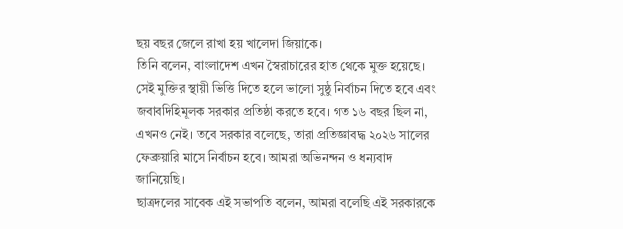ছয় বছর জেলে রাখা হয় খালেদা জিয়াকে।
তিনি বলেন, বাংলাদেশ এখন স্বৈরাচারের হাত থেকে মুক্ত হয়েছে। সেই মুক্তির স্থায়ী ভিত্তি দিতে হলে ভালো সুষ্ঠু নির্বাচন দিতে হবে এবং জবাবদিহিমূলক সরকার প্রতিষ্ঠা করতে হবে। গত ১৬ বছর ছিল না, এখনও নেই। তবে সরকার বলেছে, তারা প্রতিজ্ঞাবদ্ধ ২০২৬ সালের ফেব্রুয়ারি মাসে নির্বাচন হবে। আমরা অভিনন্দন ও ধন্যবাদ জানিয়েছি।
ছাত্রদলের সাবেক এই সভাপতি বলেন, আমরা বলেছি এই সরকারকে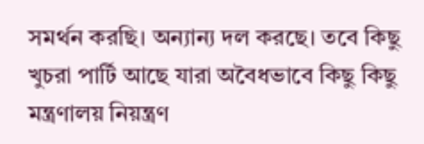সমর্থন করছি। অন্যান্য দল করছে। তবে কিছু খুচরা পার্টি আছে যারা অবৈধভাবে কিছু কিছু মন্ত্রণালয় নিয়ন্ত্রণ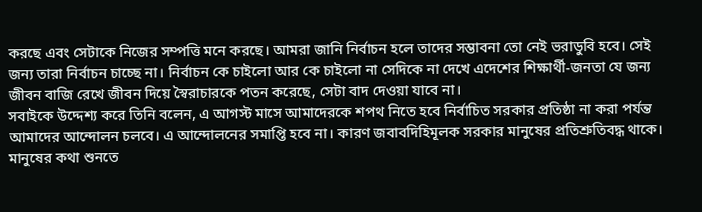করছে এবং সেটাকে নিজের সম্পত্তি মনে করছে। আমরা জানি নির্বাচন হলে তাদের সম্ভাবনা তো নেই ভরাডুবি হবে। সেই জন্য তারা নির্বাচন চাচ্ছে না। নির্বাচন কে চাইলো আর কে চাইলো না সেদিকে না দেখে এদেশের শিক্ষার্থী-জনতা যে জন্য জীবন বাজি রেখে জীবন দিয়ে স্বৈরাচারকে পতন করেছে, সেটা বাদ দেওয়া যাবে না।
সবাইকে উদ্দেশ্য করে তিনি বলেন, এ আগস্ট মাসে আমাদেরকে শপথ নিতে হবে নির্বাচিত সরকার প্রতিষ্ঠা না করা পর্যন্ত আমাদের আন্দোলন চলবে। এ আন্দোলনের সমাপ্তি হবে না। কারণ জবাবদিহিমূলক সরকার মানুষের প্রতিশ্রুতিবদ্ধ থাকে। মানুষের কথা শুনতে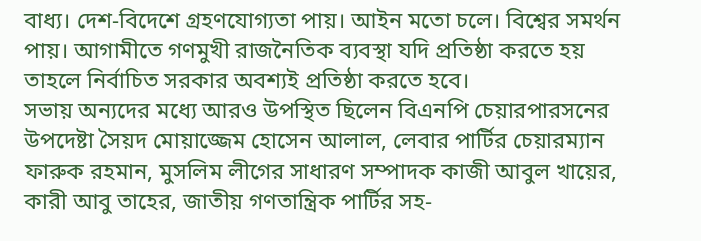বাধ্য। দেশ-বিদেশে গ্রহণযোগ্যতা পায়। আইন মতো চলে। বিশ্বের সমর্থন পায়। আগামীতে গণমুখী রাজনৈতিক ব্যবস্থা যদি প্রতিষ্ঠা করতে হয় তাহলে নির্বাচিত সরকার অবশ্যই প্রতিষ্ঠা করতে হবে।
সভায় অন্যদের মধ্যে আরও উপস্থিত ছিলেন বিএনপি চেয়ারপারসনের উপদেষ্টা সৈয়দ মোয়াজ্জেম হোসেন আলাল, লেবার পার্টির চেয়ারম্যান ফারুক রহমান, মুসলিম লীগের সাধারণ সম্পাদক কাজী আবুল খায়ের, কারী আবু তাহের, জাতীয় গণতান্ত্রিক পার্টির সহ-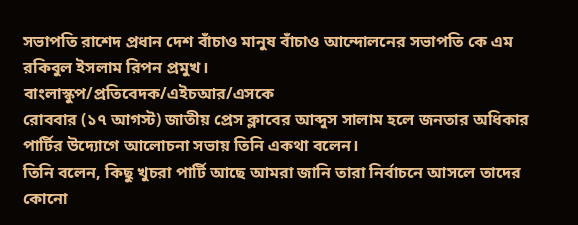সভাপতি রাশেদ প্রধান দেশ বাঁচাও মানুষ বাঁচাও আন্দোলনের সভাপতি কে এম রকিবুল ইসলাম রিপন প্রমুখ।
বাংলাস্কুপ/প্রতিবেদক/এইচআর/এসকে
রোববার (১৭ আগস্ট) জাতীয় প্রেস ক্লাবের আব্দুস সালাম হলে জনতার অধিকার পার্টির উদ্যোগে আলোচনা সভায় তিনি একথা বলেন।
তিনি বলেন, কিছু খুচরা পার্টি আছে আমরা জানি তারা নির্বাচনে আসলে তাদের কোনো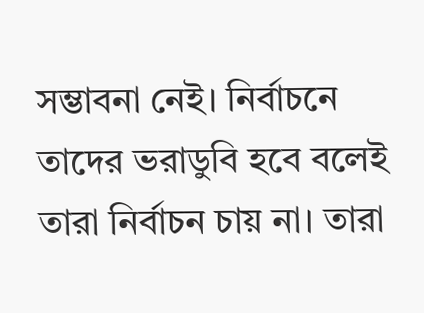সম্ভাবনা নেই। নির্বাচনে তাদের ভরাডুবি হবে বলেই তারা নির্বাচন চায় না। তারা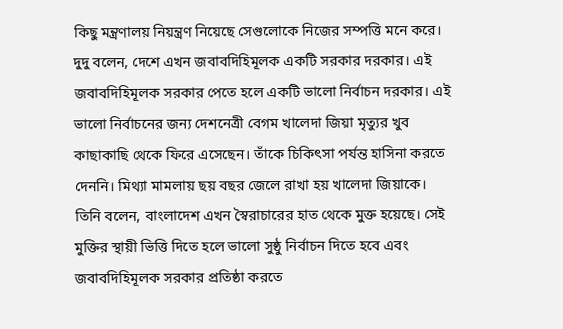কিছু মন্ত্রণালয় নিয়ন্ত্রণ নিয়েছে সেগুলোকে নিজের সম্পত্তি মনে করে।
দুদু বলেন, দেশে এখন জবাবদিহিমূলক একটি সরকার দরকার। এই জবাবদিহিমূলক সরকার পেতে হলে একটি ভালো নির্বাচন দরকার। এই ভালো নির্বাচনের জন্য দেশনেত্রী বেগম খালেদা জিয়া মৃত্যুর খুব কাছাকাছি থেকে ফিরে এসেছেন। তাঁকে চিকিৎসা পর্যন্ত হাসিনা করতে দেননি। মিথ্যা মামলায় ছয় বছর জেলে রাখা হয় খালেদা জিয়াকে।
তিনি বলেন, বাংলাদেশ এখন স্বৈরাচারের হাত থেকে মুক্ত হয়েছে। সেই মুক্তির স্থায়ী ভিত্তি দিতে হলে ভালো সুষ্ঠু নির্বাচন দিতে হবে এবং জবাবদিহিমূলক সরকার প্রতিষ্ঠা করতে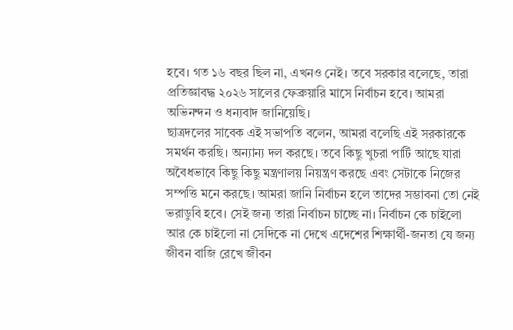হবে। গত ১৬ বছর ছিল না, এখনও নেই। তবে সরকার বলেছে, তারা প্রতিজ্ঞাবদ্ধ ২০২৬ সালের ফেব্রুয়ারি মাসে নির্বাচন হবে। আমরা অভিনন্দন ও ধন্যবাদ জানিয়েছি।
ছাত্রদলের সাবেক এই সভাপতি বলেন, আমরা বলেছি এই সরকারকে সমর্থন করছি। অন্যান্য দল করছে। তবে কিছু খুচরা পার্টি আছে যারা অবৈধভাবে কিছু কিছু মন্ত্রণালয় নিয়ন্ত্রণ করছে এবং সেটাকে নিজের সম্পত্তি মনে করছে। আমরা জানি নির্বাচন হলে তাদের সম্ভাবনা তো নেই ভরাডুবি হবে। সেই জন্য তারা নির্বাচন চাচ্ছে না। নির্বাচন কে চাইলো আর কে চাইলো না সেদিকে না দেখে এদেশের শিক্ষার্থী-জনতা যে জন্য জীবন বাজি রেখে জীবন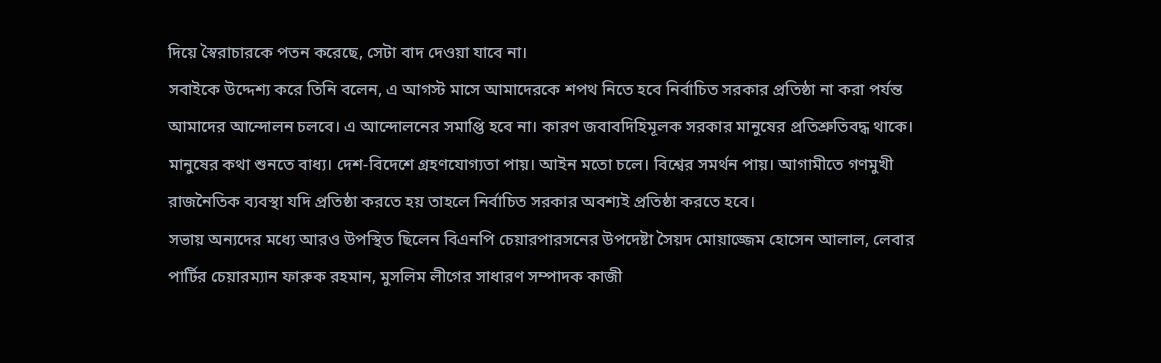দিয়ে স্বৈরাচারকে পতন করেছে, সেটা বাদ দেওয়া যাবে না।
সবাইকে উদ্দেশ্য করে তিনি বলেন, এ আগস্ট মাসে আমাদেরকে শপথ নিতে হবে নির্বাচিত সরকার প্রতিষ্ঠা না করা পর্যন্ত আমাদের আন্দোলন চলবে। এ আন্দোলনের সমাপ্তি হবে না। কারণ জবাবদিহিমূলক সরকার মানুষের প্রতিশ্রুতিবদ্ধ থাকে। মানুষের কথা শুনতে বাধ্য। দেশ-বিদেশে গ্রহণযোগ্যতা পায়। আইন মতো চলে। বিশ্বের সমর্থন পায়। আগামীতে গণমুখী রাজনৈতিক ব্যবস্থা যদি প্রতিষ্ঠা করতে হয় তাহলে নির্বাচিত সরকার অবশ্যই প্রতিষ্ঠা করতে হবে।
সভায় অন্যদের মধ্যে আরও উপস্থিত ছিলেন বিএনপি চেয়ারপারসনের উপদেষ্টা সৈয়দ মোয়াজ্জেম হোসেন আলাল, লেবার পার্টির চেয়ারম্যান ফারুক রহমান, মুসলিম লীগের সাধারণ সম্পাদক কাজী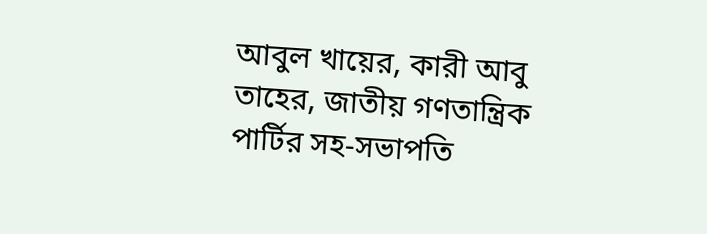আবুল খায়ের, কারী আবু তাহের, জাতীয় গণতান্ত্রিক পার্টির সহ-সভাপতি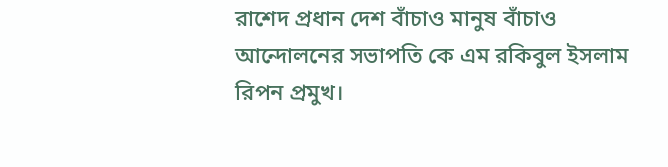রাশেদ প্রধান দেশ বাঁচাও মানুষ বাঁচাও আন্দোলনের সভাপতি কে এম রকিবুল ইসলাম রিপন প্রমুখ।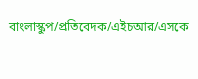বাংলাস্কুপ/প্রতিবেদক/এইচআর/এসকে